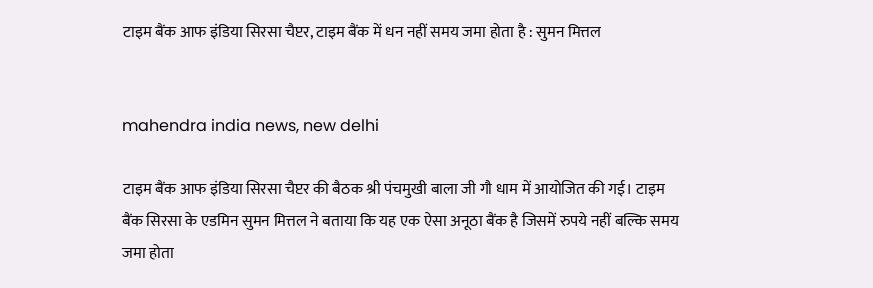टाइम बैंक आफ इंडिया सिरसा चैप्टर, टाइम बैंक में धन नहीं समय जमा होता है : सुमन मित्तल


mahendra india news, new delhi

टाइम बैंक आफ इंडिया सिरसा चैप्टर की बैठक श्री पंचमुखी बाला जी गौ धाम में आयोजित की गई। टाइम बैंक सिरसा के एडमिन सुमन मित्तल ने बताया कि यह एक ऐसा अनूठा बैंक है जिसमें रुपये नहीं बल्कि समय जमा होता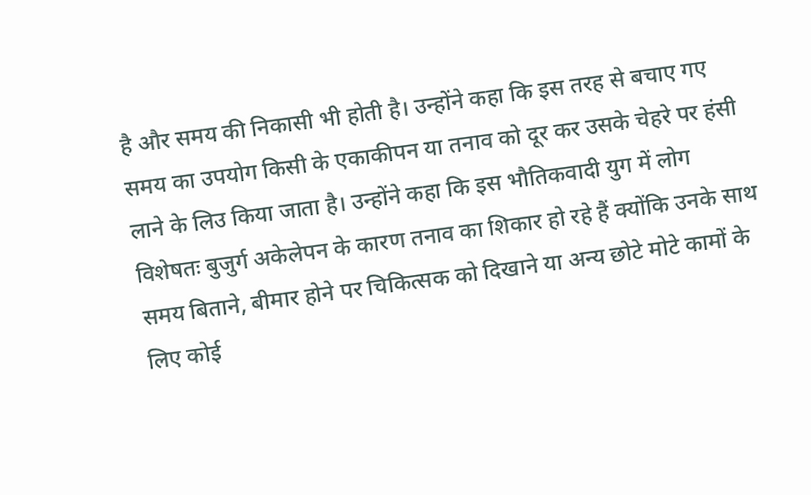है और समय की निकासी भी होती है। उन्होंने कहा कि इस तरह से बचाए गए समय का उपयोग किसी के एकाकीपन या तनाव को दूर कर उसके चेहरे पर हंसी लाने के लिउ किया जाता है। उन्होंने कहा कि इस भौतिकवादी युग में लोग विशेषतः बुजुर्ग अकेलेपन के कारण तनाव का शिकार हो रहे हैं क्योंकि उनके साथ समय बिताने, बीमार होने पर चिकित्सक को दिखाने या अन्य छोटे मोटे कामों के लिए कोई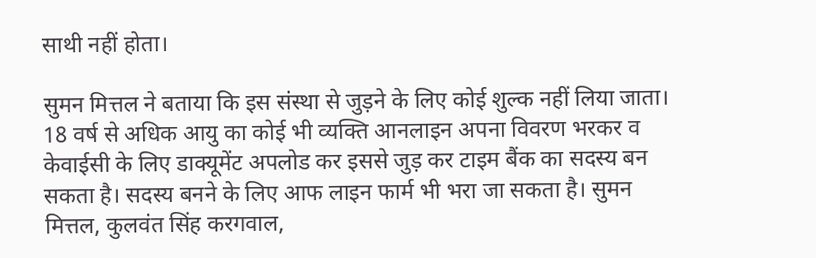साथी नहीं होता।

सुमन मित्तल ने बताया कि इस संस्था से जुड़ने के लिए कोई शुल्क नहीं लिया जाता। 18 वर्ष से अधिक आयु का कोई भी व्यक्ति आनलाइन अपना विवरण भरकर व केवाईसी के लिए डाक्यूमेंट अपलोड कर इससे जुड़ कर टाइम बैंक का सदस्य बन सकता है। सदस्य बनने के लिए आफ लाइन फार्म भी भरा जा सकता है। सुमन मित्तल, कुलवंत सिंह करगवाल,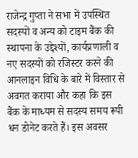राजेन्द्र गुप्ता ने सभा में उपस्थित सदस्यों व अन्य को टाइम बैंक की स्थापना के उद्देश्यों, कार्यप्रणाली व नए सदस्यों को रजिस्टर करने की आनलाइन विधि के बारे में विस्तार से अवगत कराया और कहा कि इस बैंक के माध्यम से सदस्य समय रूपी धन डोनेट करते हैं। इस अवसर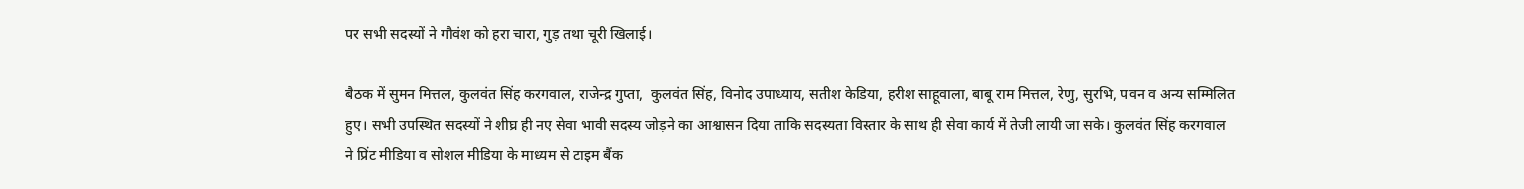पर सभी सदस्यों ने गौवंश को हरा चारा, गुड़ तथा चूरी खिलाई।

बैठक में सुमन मित्तल, कुलवंत सिंह करगवाल, राजेन्द्र गुप्ता,  कुलवंत सिंह, विनोद उपाध्याय, सतीश केडिया, हरीश साहूवाला, बाबू राम मित्तल, रेणु, सुरभि, पवन व अन्य सम्मिलित हुए। सभी उपस्थित सदस्यों ने शीघ्र ही नए सेवा भावी सदस्य जोड़ने का आश्वासन दिया ताकि सदस्यता विस्तार के साथ ही सेवा कार्य में तेजी लायी जा सके। कुलवंत सिंह करगवाल ने प्रिंट मीडिया व सोशल मीडिया के माध्यम से टाइम बैंक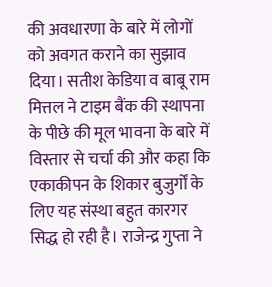की अवधारणा के बारे में लोगों को अवगत कराने का सुझाव दिया। सतीश केडिया व बाबू राम मित्तल ने टाइम बैंक की स्थापना के पीछे की मूल भावना के बारे में विस्तार से चर्चा की और कहा कि एकाकीपन के शिकार बुजुर्गों के लिए यह संस्था बहुत कारगर सिद्ध हो रही है। राजेन्द्र गुप्ता ने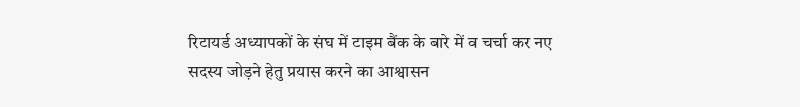रिटायर्ड अध्यापकों के संघ में टाइम बैंक के बारे में व चर्चा कर नए सदस्य जोड़ने हेतु प्रयास करने का आश्वासन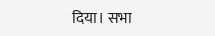दिया। सभा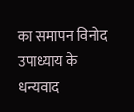का समापन विनोद उपाध्याय के धन्यवाद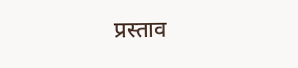प्रस्ताव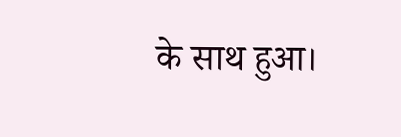के साथ हुआ।